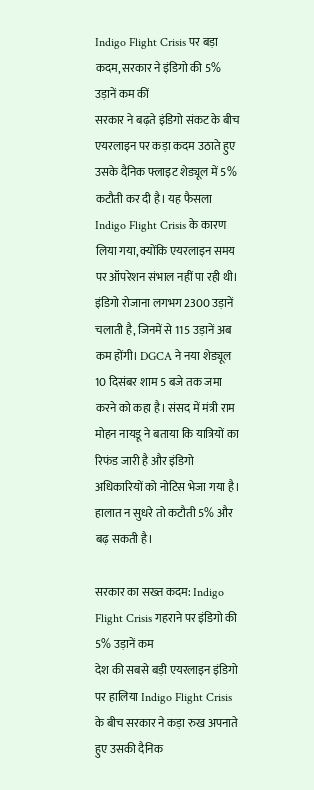Indigo Flight Crisis पर बड़ा कदम, सरकार ने इंडिगो की 5% उड़ानें कम कीं
सरकार ने बढ़ते इंडिगो संकट के बीच एयरलाइन पर कड़ा कदम उठाते हुए उसके दैनिक फ्लाइट शेड्यूल में 5% कटौती कर दी है। यह फैसला Indigo Flight Crisis के कारण लिया गया, क्योंकि एयरलाइन समय पर ऑपरेशन संभाल नहीं पा रही थी। इंडिगो रोजाना लगभग 2300 उड़ानें चलाती है, जिनमें से 115 उड़ानें अब कम होंगी। DGCA ने नया शेड्यूल 10 दिसंबर शाम 5 बजे तक जमा करने को कहा है। संसद में मंत्री राम मोहन नायडू ने बताया कि यात्रियों का रिफंड जारी है और इंडिगो अधिकारियों को नोटिस भेजा गया है। हालात न सुधरे तो कटौती 5% और बढ़ सकती है।

सरकार का सख्त कदम: Indigo Flight Crisis गहराने पर इंडिगो की 5% उड़ानें कम
देश की सबसे बड़ी एयरलाइन इंडिगो पर हालिया Indigo Flight Crisis के बीच सरकार ने कड़ा रुख अपनाते हुए उसकी दैनिक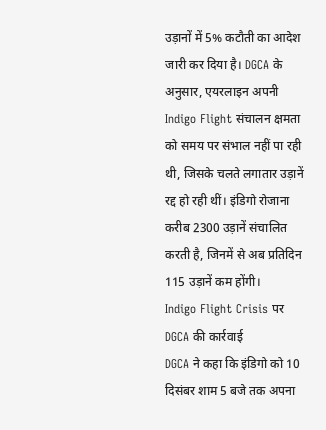उड़ानों में 5% कटौती का आदेश जारी कर दिया है। DGCA के अनुसार, एयरलाइन अपनी Indigo Flight संचालन क्षमता को समय पर संभाल नहीं पा रही थी, जिसके चलते लगातार उड़ानें रद्द हो रही थीं। इंडिगो रोजाना करीब 2300 उड़ानें संचालित करती है, जिनमें से अब प्रतिदिन 115 उड़ानें कम होंगी।
Indigo Flight Crisis पर DGCA की कार्रवाई
DGCA ने कहा कि इंडिगो को 10 दिसंबर शाम 5 बजे तक अपना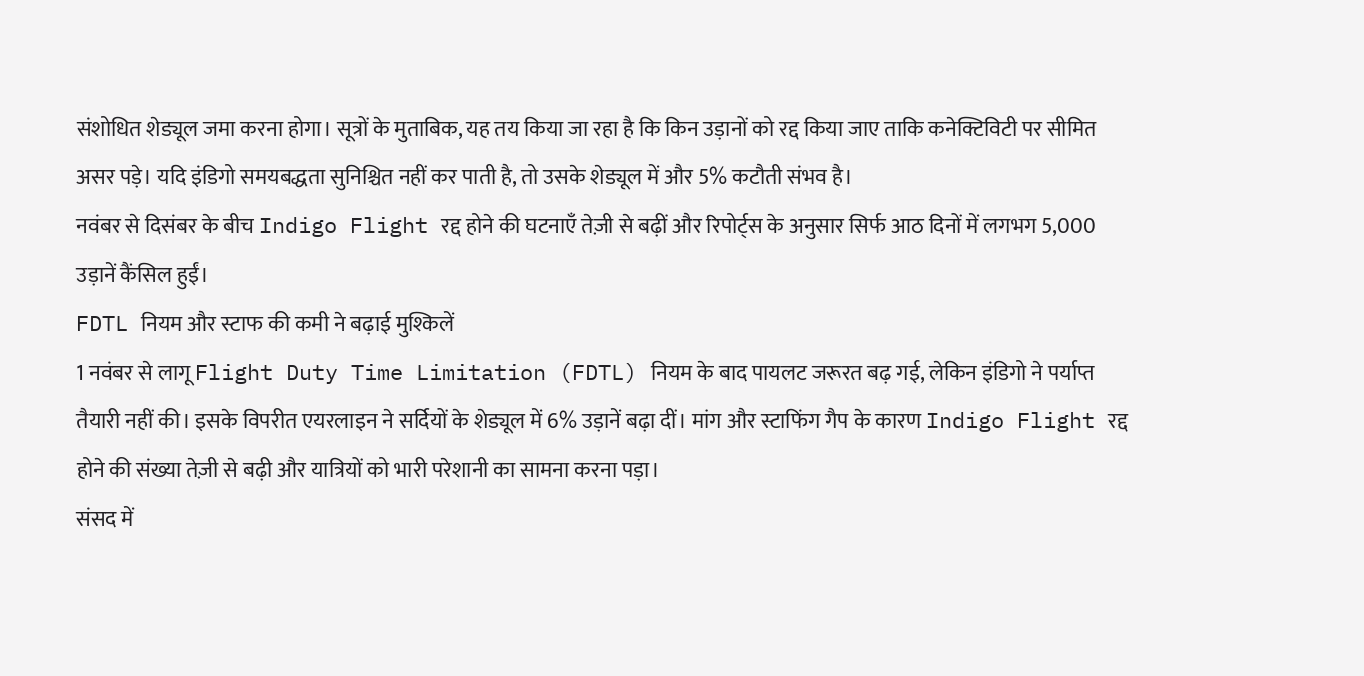संशोधित शेड्यूल जमा करना होगा। सूत्रों के मुताबिक, यह तय किया जा रहा है कि किन उड़ानों को रद्द किया जाए ताकि कनेक्टिविटी पर सीमित असर पड़े। यदि इंडिगो समयबद्धता सुनिश्चित नहीं कर पाती है, तो उसके शेड्यूल में और 5% कटौती संभव है।
नवंबर से दिसंबर के बीच Indigo Flight रद्द होने की घटनाएँ तेज़ी से बढ़ीं और रिपोर्ट्स के अनुसार सिर्फ आठ दिनों में लगभग 5,000 उड़ानें कैंसिल हुईं।
FDTL नियम और स्टाफ की कमी ने बढ़ाई मुश्किलें
1 नवंबर से लागू Flight Duty Time Limitation (FDTL) नियम के बाद पायलट जरूरत बढ़ गई, लेकिन इंडिगो ने पर्याप्त तैयारी नहीं की। इसके विपरीत एयरलाइन ने सर्दियों के शेड्यूल में 6% उड़ानें बढ़ा दीं। मांग और स्टाफिंग गैप के कारण Indigo Flight रद्द होने की संख्या तेज़ी से बढ़ी और यात्रियों को भारी परेशानी का सामना करना पड़ा।
संसद में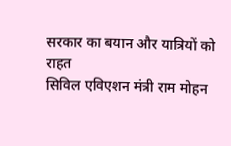सरकार का बयान और यात्रियों को राहत
सिविल एविएशन मंत्री राम मोहन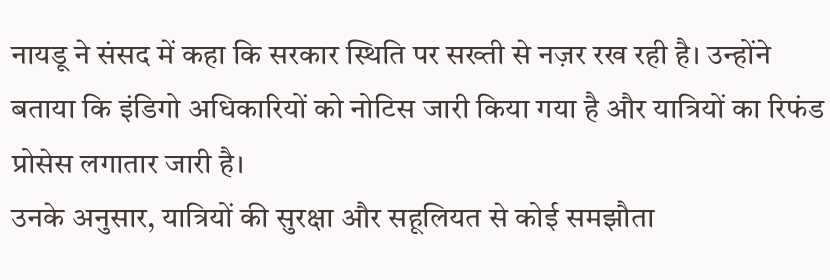नायडू ने संसद में कहा कि सरकार स्थिति पर सख्ती से नज़र रख रही है। उन्होंने बताया कि इंडिगो अधिकारियों को नोटिस जारी किया गया है और यात्रियों का रिफंड प्रोसेस लगातार जारी है।
उनके अनुसार, यात्रियों की सुरक्षा और सहूलियत से कोई समझौता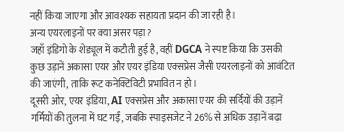नहीं किया जाएगा और आवश्यक सहायता प्रदान की जा रही है।
अन्य एयरलाइनों पर क्या असर पड़ा?
जहाँ इंडिगो के शेड्यूल में कटौती हुई है, वहीं DGCA ने स्पष्ट किया कि उसकी कुछ उड़ानें अकासा एयर और एयर इंडिया एक्सप्रेस जैसी एयरलाइनों को आवंटित की जाएंगी, ताकि रूट कनेक्टिविटी प्रभावित न हो।
दूसरी ओर, एयर इंडिया, AI एक्सप्रेस और अकासा एयर की सर्दियों की उड़ानें गर्मियों की तुलना में घट गईं, जबकि स्पाइसजेट ने 26% से अधिक उड़ानें बढ़ा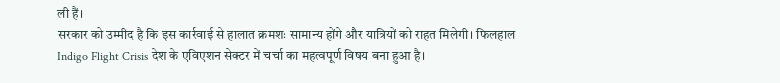ली हैं।
सरकार को उम्मीद है कि इस कार्रवाई से हालात क्रमशः सामान्य होंगे और यात्रियों को राहत मिलेगी। फिलहाल Indigo Flight Crisis देश के एविएशन सेक्टर में चर्चा का महत्वपूर्ण विषय बना हुआ है।